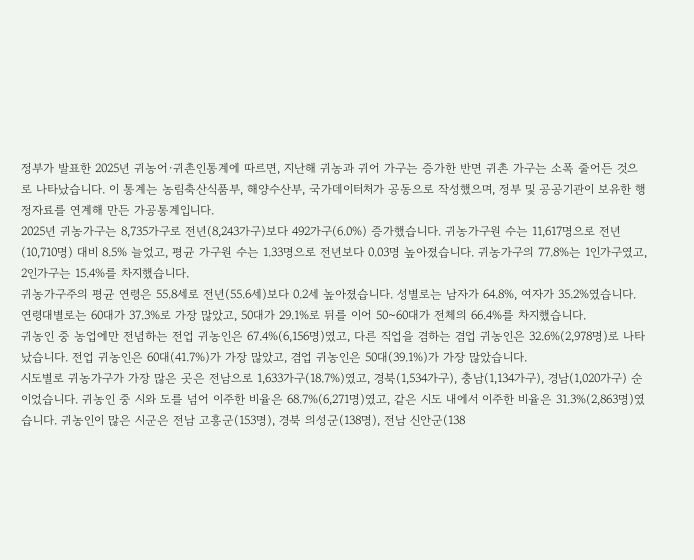정부가 발표한 2025년 귀농어·귀촌인통계에 따르면, 지난해 귀농과 귀어 가구는 증가한 반면 귀촌 가구는 소폭 줄어든 것으로 나타났습니다. 이 통계는 농림축산식품부, 해양수산부, 국가데이터처가 공동으로 작성했으며, 정부 및 공공기관이 보유한 행정자료를 연계해 만든 가공통계입니다.
2025년 귀농가구는 8,735가구로 전년(8,243가구)보다 492가구(6.0%) 증가했습니다. 귀농가구원 수는 11,617명으로 전년(10,710명) 대비 8.5% 늘었고, 평균 가구원 수는 1.33명으로 전년보다 0.03명 높아졌습니다. 귀농가구의 77.8%는 1인가구였고, 2인가구는 15.4%를 차지했습니다.
귀농가구주의 평균 연령은 55.8세로 전년(55.6세)보다 0.2세 높아졌습니다. 성별로는 남자가 64.8%, 여자가 35.2%였습니다. 연령대별로는 60대가 37.3%로 가장 많았고, 50대가 29.1%로 뒤를 이어 50~60대가 전체의 66.4%를 차지했습니다.
귀농인 중 농업에만 전념하는 전업 귀농인은 67.4%(6,156명)였고, 다른 직업을 겸하는 겸업 귀농인은 32.6%(2,978명)로 나타났습니다. 전업 귀농인은 60대(41.7%)가 가장 많았고, 겸업 귀농인은 50대(39.1%)가 가장 많았습니다.
시도별로 귀농가구가 가장 많은 곳은 전남으로 1,633가구(18.7%)였고, 경북(1,534가구), 충남(1,134가구), 경남(1,020가구) 순이었습니다. 귀농인 중 시와 도를 넘어 이주한 비율은 68.7%(6,271명)였고, 같은 시도 내에서 이주한 비율은 31.3%(2,863명)였습니다. 귀농인이 많은 시군은 전남 고흥군(153명), 경북 의성군(138명), 전남 신안군(138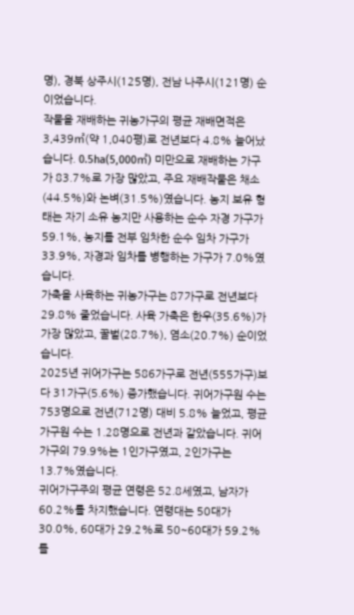명), 경북 상주시(125명), 전남 나주시(121명) 순이었습니다.
작물을 재배하는 귀농가구의 평균 재배면적은 3,439㎡(약 1,040평)로 전년보다 4.8% 늘어났습니다. 0.5ha(5,000㎡) 미만으로 재배하는 가구가 83.7%로 가장 많았고, 주요 재배작물은 채소(44.5%)와 논벼(31.5%)였습니다. 농지 보유 형태는 자기 소유 농지만 사용하는 순수 자경 가구가 59.1%, 농지를 전부 임차한 순수 임차 가구가 33.9%, 자경과 임차를 병행하는 가구가 7.0%였습니다.
가축을 사육하는 귀농가구는 87가구로 전년보다 29.8% 줄었습니다. 사육 가축은 한우(35.6%)가 가장 많았고, 꿀벌(28.7%), 염소(20.7%) 순이었습니다.
2025년 귀어가구는 586가구로 전년(555가구)보다 31가구(5.6%) 증가했습니다. 귀어가구원 수는 753명으로 전년(712명) 대비 5.8% 늘었고, 평균 가구원 수는 1.28명으로 전년과 같았습니다. 귀어가구의 79.9%는 1인가구였고, 2인가구는 13.7%였습니다.
귀어가구주의 평균 연령은 52.8세였고, 남자가 60.2%를 차지했습니다. 연령대는 50대가 30.0%, 60대가 29.2%로 50~60대가 59.2%를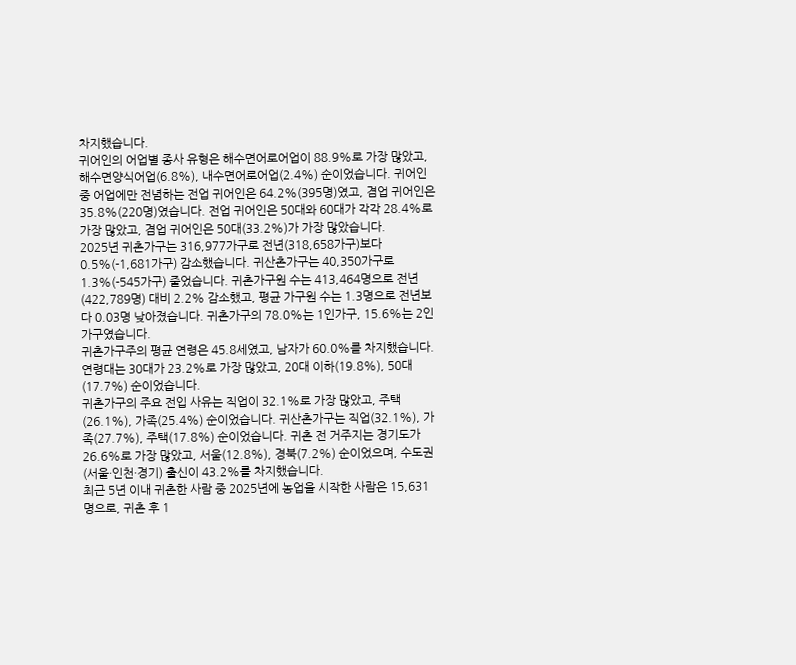차지했습니다.
귀어인의 어업별 종사 유형은 해수면어로어업이 88.9%로 가장 많았고, 해수면양식어업(6.8%), 내수면어로어업(2.4%) 순이었습니다. 귀어인 중 어업에만 전념하는 전업 귀어인은 64.2%(395명)였고, 겸업 귀어인은 35.8%(220명)였습니다. 전업 귀어인은 50대와 60대가 각각 28.4%로 가장 많았고, 겸업 귀어인은 50대(33.2%)가 가장 많았습니다.
2025년 귀촌가구는 316,977가구로 전년(318,658가구)보다 0.5%(-1,681가구) 감소했습니다. 귀산촌가구는 40,350가구로 1.3%(-545가구) 줄었습니다. 귀촌가구원 수는 413,464명으로 전년(422,789명) 대비 2.2% 감소했고, 평균 가구원 수는 1.3명으로 전년보다 0.03명 낮아졌습니다. 귀촌가구의 78.0%는 1인가구, 15.6%는 2인가구였습니다.
귀촌가구주의 평균 연령은 45.8세였고, 남자가 60.0%를 차지했습니다. 연령대는 30대가 23.2%로 가장 많았고, 20대 이하(19.8%), 50대(17.7%) 순이었습니다.
귀촌가구의 주요 전입 사유는 직업이 32.1%로 가장 많았고, 주택(26.1%), 가족(25.4%) 순이었습니다. 귀산촌가구는 직업(32.1%), 가족(27.7%), 주택(17.8%) 순이었습니다. 귀촌 전 거주지는 경기도가 26.6%로 가장 많았고, 서울(12.8%), 경북(7.2%) 순이었으며, 수도권(서울·인천·경기) 출신이 43.2%를 차지했습니다.
최근 5년 이내 귀촌한 사람 중 2025년에 농업을 시작한 사람은 15,631명으로, 귀촌 후 1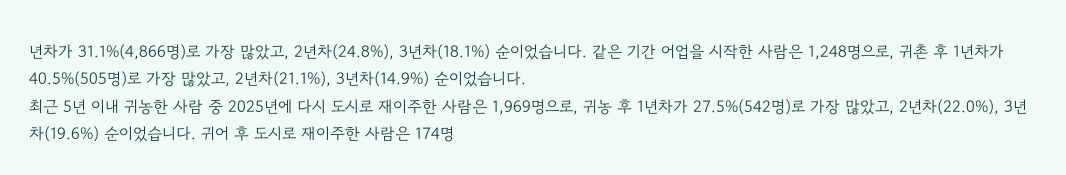년차가 31.1%(4,866명)로 가장 많았고, 2년차(24.8%), 3년차(18.1%) 순이었습니다. 같은 기간 어업을 시작한 사람은 1,248명으로, 귀촌 후 1년차가 40.5%(505명)로 가장 많았고, 2년차(21.1%), 3년차(14.9%) 순이었습니다.
최근 5년 이내 귀농한 사람 중 2025년에 다시 도시로 재이주한 사람은 1,969명으로, 귀농 후 1년차가 27.5%(542명)로 가장 많았고, 2년차(22.0%), 3년차(19.6%) 순이었습니다. 귀어 후 도시로 재이주한 사람은 174명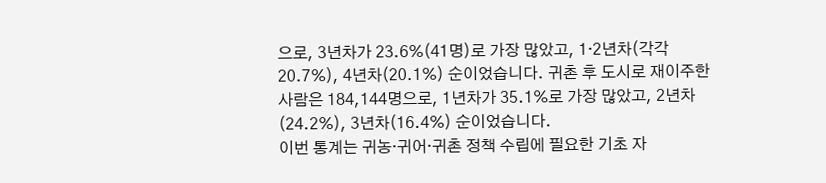으로, 3년차가 23.6%(41명)로 가장 많았고, 1·2년차(각각 20.7%), 4년차(20.1%) 순이었습니다. 귀촌 후 도시로 재이주한 사람은 184,144명으로, 1년차가 35.1%로 가장 많았고, 2년차(24.2%), 3년차(16.4%) 순이었습니다.
이번 통계는 귀농·귀어·귀촌 정책 수립에 필요한 기초 자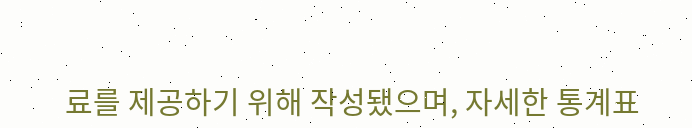료를 제공하기 위해 작성됐으며, 자세한 통계표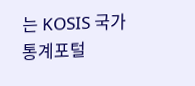는 KOSIS 국가통계포털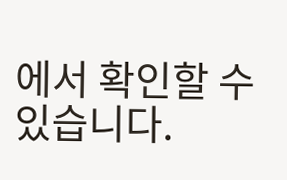에서 확인할 수 있습니다.